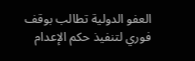العفو الدولية تطالب بوقف فوري لتنفيذ حكم الإعدام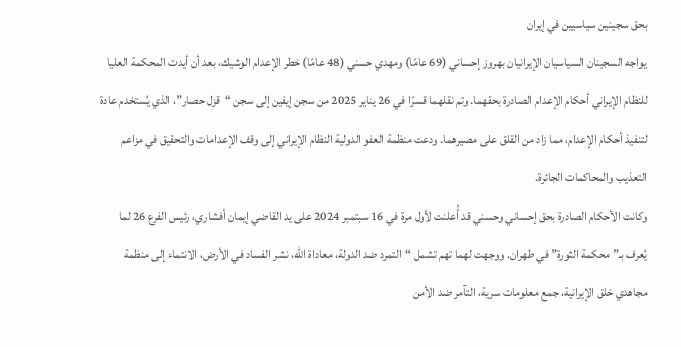بحق سجينين سياسيين في إيران
يواجه السجينان السياسيان الإيرانيان بهروز إحساني (69 عامًا) ومهدي حسني (48 عامًا) خطر الإعدام الوشيك، بعد أن أيدت المحكمة العليا للنظام الإيراني أحكام الإعدام الصادرة بحقهما. وتم نقلهما قسرًا في 26 يناير 2025 من سجن إيفين إلى سجن “قزل حصار”، الذي يُستخدم عادة لتنفيذ أحكام الإعدام، مما زاد من القلق على مصيرهما. ودعت منظمة العفو الدولية النظام الإيراني إلى وقف الإعدامات والتحقيق في مزاعم التعذيب والمحاكمات الجائرة.
وكانت الأحكام الصادرة بحق إحساني وحسني قد أُعلنت لأول مرة في 16 سبتمبر 2024 على يد القاضي إيمان أفشاري، رئيس الفرع 26 لما يُعرف بـ”محكمة الثورة” في طهران. ووجهت لهما تهم تشمل “التمرد ضد الدولة، معاداة الله، نشر الفساد في الأرض، الانتماء إلى منظمة مجاهدي خلق الإيرانية، جمع معلومات سرية، التآمر ضد الأمن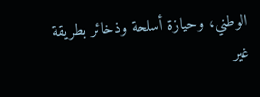الوطني، وحيازة أسلحة وذخائر بطريقة غير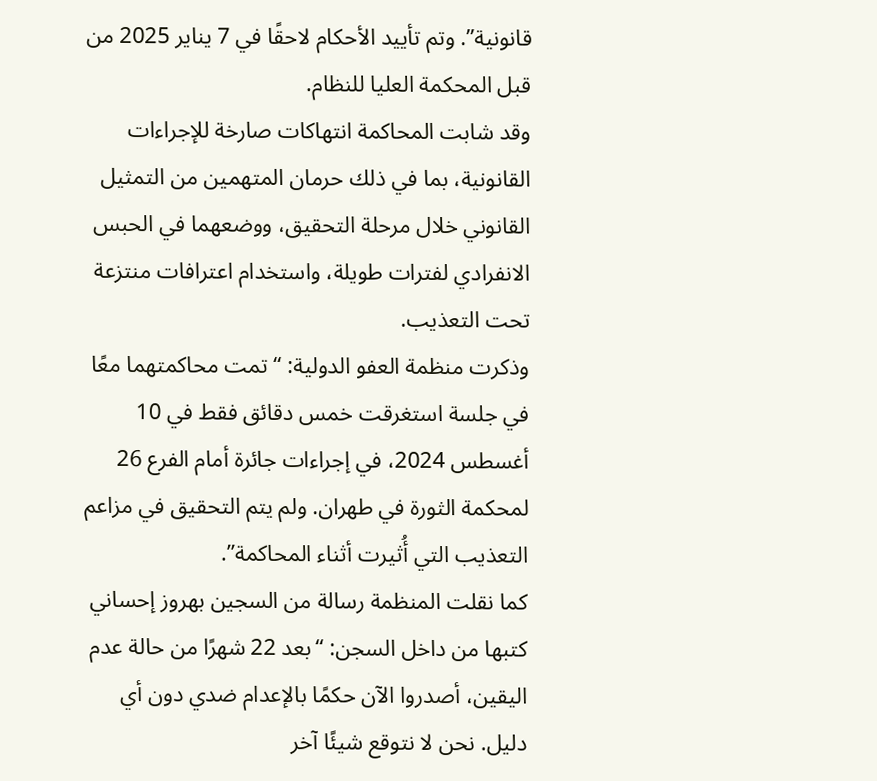قانونية”. وتم تأييد الأحكام لاحقًا في 7 يناير 2025 من قبل المحكمة العليا للنظام.
وقد شابت المحاكمة انتهاكات صارخة للإجراءات القانونية، بما في ذلك حرمان المتهمين من التمثيل القانوني خلال مرحلة التحقيق، ووضعهما في الحبس الانفرادي لفترات طويلة، واستخدام اعترافات منتزعة تحت التعذيب.
وذكرت منظمة العفو الدولية: “تمت محاكمتهما معًا في جلسة استغرقت خمس دقائق فقط في 10 أغسطس 2024، في إجراءات جائرة أمام الفرع 26 لمحكمة الثورة في طهران. ولم يتم التحقيق في مزاعم التعذيب التي أُثيرت أثناء المحاكمة”.
كما نقلت المنظمة رسالة من السجين بهروز إحساني كتبها من داخل السجن: “بعد 22 شهرًا من حالة عدم اليقين، أصدروا الآن حكمًا بالإعدام ضدي دون أي دليل. نحن لا نتوقع شيئًا آخر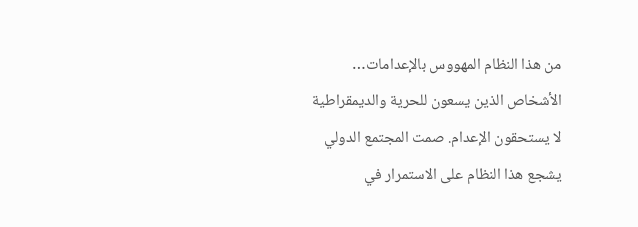من هذا النظام المهووس بالإعدامات… الأشخاص الذين يسعون للحرية والديمقراطية لا يستحقون الإعدام. صمت المجتمع الدولي يشجع هذا النظام على الاستمرار في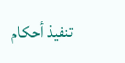تنفيذ أحكام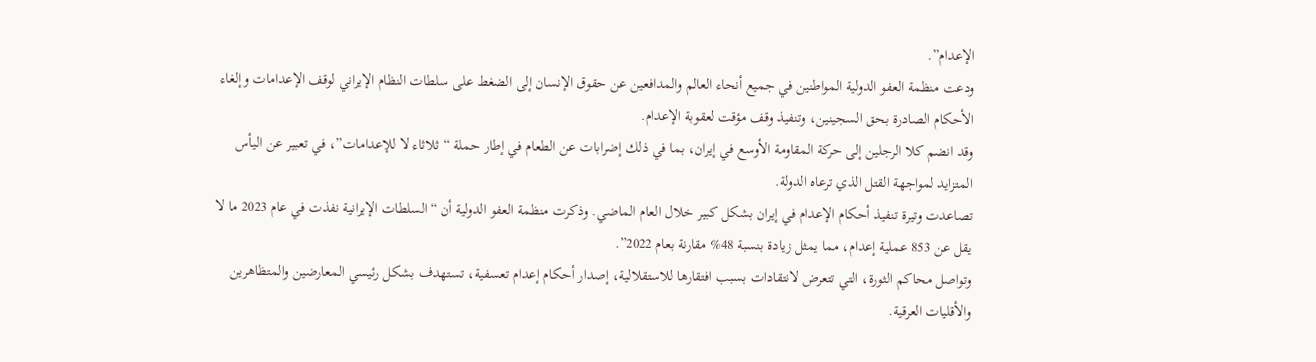الإعدام”.
ودعت منظمة العفو الدولية المواطنين في جميع أنحاء العالم والمدافعين عن حقوق الإنسان إلى الضغط على سلطات النظام الإيراني لوقف الإعدامات وإلغاء الأحكام الصادرة بحق السجينين، وتنفيذ وقف مؤقت لعقوبة الإعدام.
وقد انضم كلا الرجلين إلى حركة المقاومة الأوسع في إيران، بما في ذلك إضرابات عن الطعام في إطار حملة “ثلاثاء لا للإعدامات”، في تعبير عن اليأس المتزايد لمواجهة القتل الذي ترعاه الدولة.
تصاعدت وتيرة تنفيذ أحكام الإعدام في إيران بشكل كبير خلال العام الماضي. وذكرت منظمة العفو الدولية أن “السلطات الإيرانية نفذت في عام 2023 ما لا يقل عن 853 عملية إعدام، مما يمثل زيادة بنسبة 48% مقارنة بعام 2022”.
وتواصل محاكم الثورة، التي تتعرض لانتقادات بسبب افتقارها للاستقلالية، إصدار أحكام إعدام تعسفية، تستهدف بشكل رئيسي المعارضين والمتظاهرين والأقليات العرقية.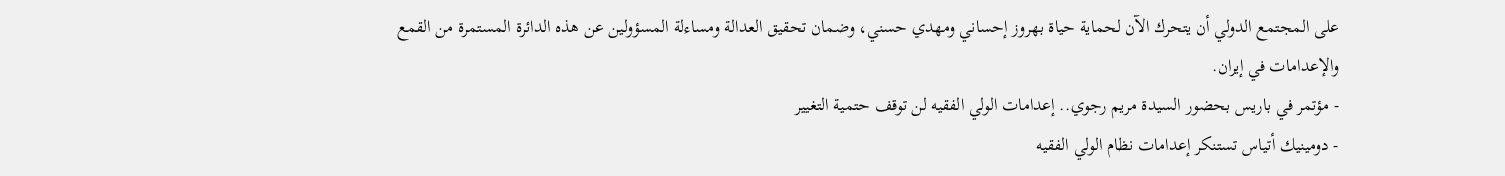على المجتمع الدولي أن يتحرك الآن لحماية حياة بهروز إحساني ومهدي حسني، وضمان تحقيق العدالة ومساءلة المسؤولين عن هذه الدائرة المستمرة من القمع والإعدامات في إيران.
- مؤتمر في باريس بحضور السيدة مريم رجوي.. إعدامات الولي الفقيه لن توقف حتمية التغيير
- دومينيك أتياس تستنكر إعدامات نظام الولي الفقيه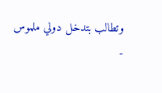وتطالب بتدخل دولي ملموس
-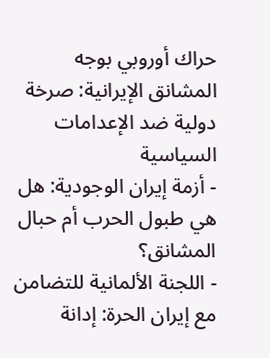حراك أوروبي بوجه المشانق الإيرانية: صرخة دولية ضد الإعدامات السياسية
- أزمة إيران الوجودية: هل هي طبول الحرب أم حبال المشانق؟
- اللجنة الألمانية للتضامن مع إيران الحرة: إدانة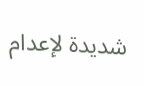شديدة لإعدام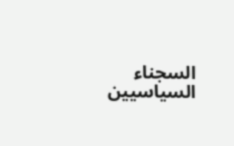السجناء السياسيين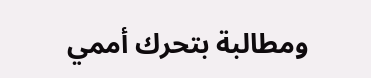ومطالبة بتحرك أممي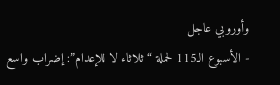وأوروبي عاجل
- الأسبوع الـ115 لحملة “ثلاثاء لا للإعدام”: إضراب واسع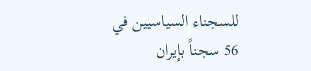للسجناء السياسيين في 56 سجناً بإيران